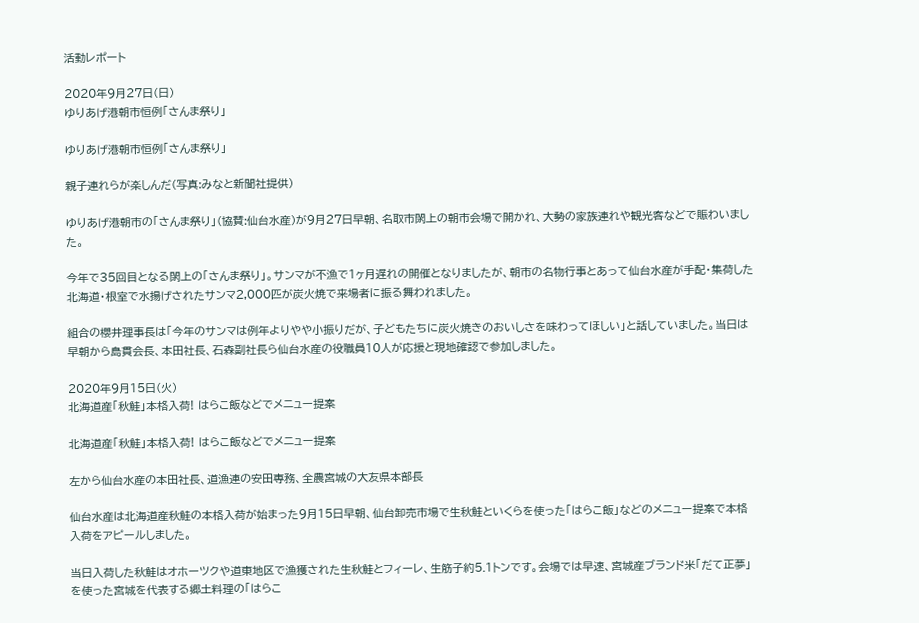活動レポート

2020年9月27日(日)
ゆりあげ港朝市恒例「さんま祭り」

ゆりあげ港朝市恒例「さんま祭り」

親子連れらが楽しんだ(写真:みなと新聞社提供)

ゆりあげ港朝市の「さんま祭り」(協賛:仙台水産)が9月27日早朝、名取市閖上の朝市会場で開かれ、大勢の家族連れや観光客などで賑わいました。

今年で35回目となる閖上の「さんま祭り」。サンマが不漁で1ヶ月遅れの開催となりましたが、朝市の名物行事とあって仙台水産が手配・集荷した北海道・根室で水揚げされたサンマ2,000匹が炭火焼で来場者に振る舞われました。

組合の櫻井理事長は「今年のサンマは例年よりやや小振りだが、子どもたちに炭火焼きのおいしさを味わってほしい」と話していました。当日は早朝から島貫会長、本田社長、石森副社長ら仙台水産の役職員10人が応援と現地確認で参加しました。

2020年9月15日(火)
北海道産「秋鮭」本格入荷! はらこ飯などでメニュー提案

北海道産「秋鮭」本格入荷! はらこ飯などでメニュー提案

左から仙台水産の本田社長、道漁連の安田専務、全農宮城の大友県本部長

仙台水産は北海道産秋鮭の本格入荷が始まった9月15日早朝、仙台卸売市場で生秋鮭といくらを使った「はらこ飯」などのメニュー提案で本格入荷をアピールしました。

当日入荷した秋鮭はオホーツクや道東地区で漁獲された生秋鮭とフィーレ、生筋子約5.1トンです。会場では早速、宮城産ブランド米「だて正夢」を使った宮城を代表する郷土料理の「はらこ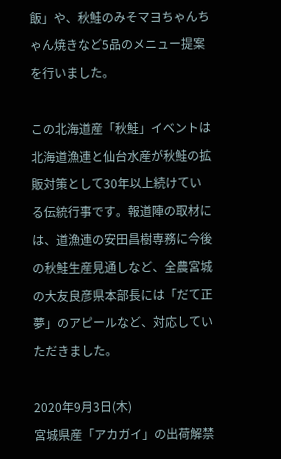飯」や、秋鮭のみそマヨちゃんちゃん焼きなど5品のメニュー提案を行いました。

この北海道産「秋鮭」イベントは北海道漁連と仙台水産が秋鮭の拡販対策として30年以上続けている伝統行事です。報道陣の取材には、道漁連の安田昌樹専務に今後の秋鮭生産見通しなど、全農宮城の大友良彦県本部長には「だて正夢」のアピールなど、対応していただきました。

2020年9月3日(木)
宮城県産「アカガイ」の出荷解禁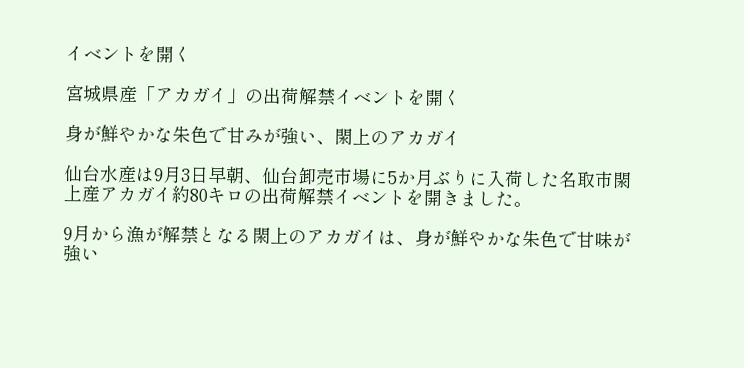イベントを開く

宮城県産「アカガイ」の出荷解禁イベントを開く

身が鮮やかな朱色で甘みが強い、閖上のアカガイ

仙台水産は9月3日早朝、仙台卸売市場に5か月ぶりに入荷した名取市閖上産アカガイ約80キロの出荷解禁イベントを開きました。

9月から漁が解禁となる閖上のアカガイは、身が鮮やかな朱色で甘味が強い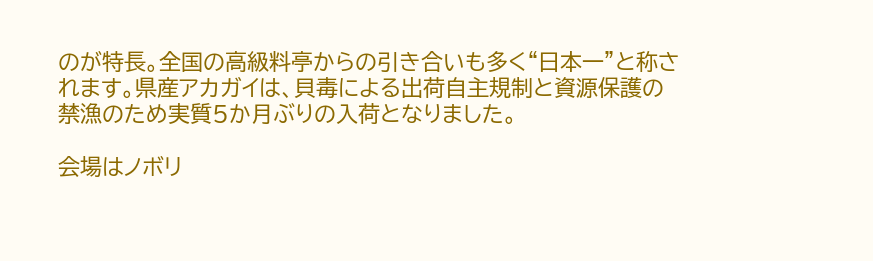のが特長。全国の高級料亭からの引き合いも多く“日本一”と称されます。県産アカガイは、貝毒による出荷自主規制と資源保護の禁漁のため実質5か月ぶりの入荷となりました。

会場はノボリ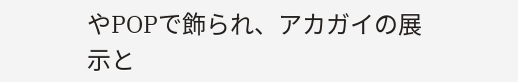やPOPで飾られ、アカガイの展示と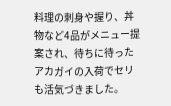料理の刺身や握り、丼物など4品がメニュー提案され、待ちに待ったアカガイの入荷でセリも活気づきました。